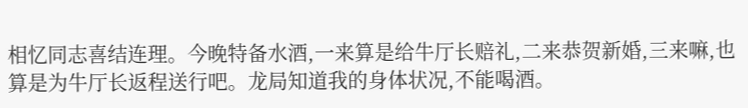相忆同志喜结连理。今晚特备水酒,一来算是给牛厅长赔礼,二来恭贺新婚,三来嘛,也算是为牛厅长返程送行吧。龙局知道我的身体状况,不能喝酒。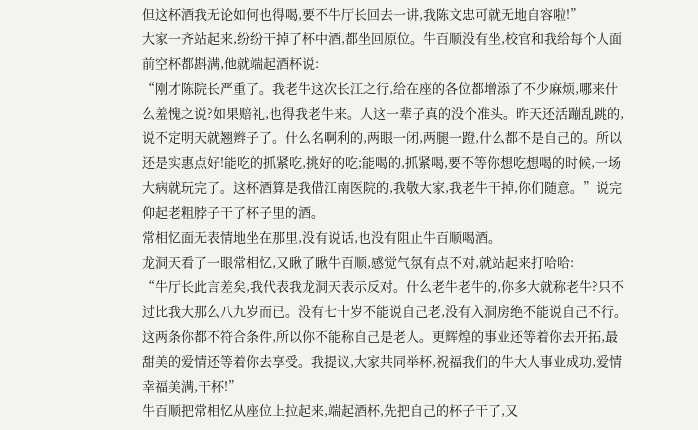但这杯酒我无论如何也得喝,要不牛厅长回去一讲,我陈文忠可就无地自容啦!”
大家一齐站起来,纷纷干掉了杯中酒,都坐回原位。牛百顺没有坐,校官和我给每个人面前空杯都斟满,他就端起酒杯说:
“刚才陈院长严重了。我老牛这次长江之行,给在座的各位都增添了不少麻烦,哪来什么羞愧之说?如果赔礼,也得我老牛来。人这一辈子真的没个准头。昨天还活蹦乱跳的,说不定明天就翘辫子了。什么名啊利的,两眼一闭,两腿一蹬,什么都不是自己的。所以还是实惠点好!能吃的抓紧吃,挑好的吃;能喝的,抓紧喝,要不等你想吃想喝的时候,一场大病就玩完了。这杯酒算是我借江南医院的,我敬大家,我老牛干掉,你们随意。”说完仰起老粗脖子干了杯子里的酒。
常相忆面无表情地坐在那里,没有说话,也没有阻止牛百顺喝酒。
龙洞天看了一眼常相忆,又瞅了瞅牛百顺,感觉气氛有点不对,就站起来打哈哈:
“牛厅长此言差矣,我代表我龙洞天表示反对。什么老牛老牛的,你多大就称老牛?只不过比我大那么八九岁而已。没有七十岁不能说自己老,没有入洞房绝不能说自己不行。这两条你都不符合条件,所以你不能称自己是老人。更辉煌的事业还等着你去开拓,最甜美的爱情还等着你去享受。我提议,大家共同举杯,祝福我们的牛大人事业成功,爱情幸福美满,干杯!”
牛百顺把常相忆从座位上拉起来,端起酒杯,先把自己的杯子干了,又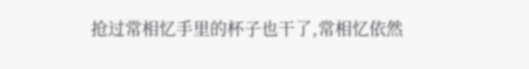抢过常相忆手里的杯子也干了,常相忆依然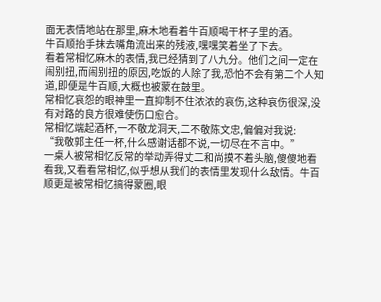面无表情地站在那里,麻木地看着牛百顺喝干杯子里的酒。
牛百顺抬手抹去嘴角流出来的残液,嘿嘿笑着坐了下去。
看着常相忆麻木的表情,我已经猜到了八九分。他们之间一定在闹别扭,而闹别扭的原因,吃饭的人除了我,恐怕不会有第二个人知道,即便是牛百顺,大概也被蒙在鼓里。
常相忆哀怨的眼神里一直抑制不住浓浓的哀伤,这种哀伤很深,没有对路的良方很难使伤口愈合。
常相忆端起酒杯,一不敬龙洞天,二不敬陈文忠,偏偏对我说:
“我敬郭主任一杯,什么感谢话都不说,一切尽在不言中。”
一桌人被常相忆反常的举动弄得丈二和尚摸不着头脑,傻傻地看看我,又看看常相忆,似乎想从我们的表情里发现什么敌情。牛百顺更是被常相忆搞得蒙圈,眼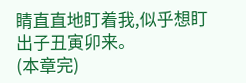睛直直地盯着我,似乎想盯出子丑寅卯来。
(本章完)